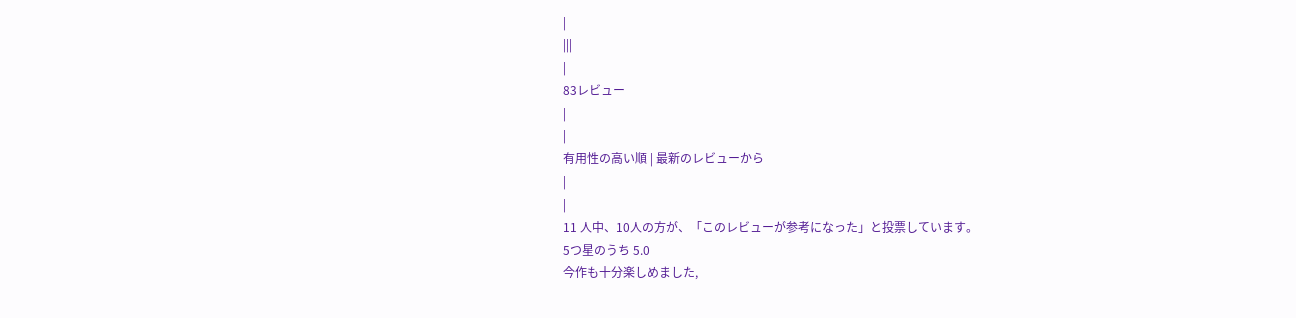|
|||
|
83レビュー
|
|
有用性の高い順 | 最新のレビューから
|
|
11 人中、10人の方が、「このレビューが参考になった」と投票しています。
5つ星のうち 5.0
今作も十分楽しめました,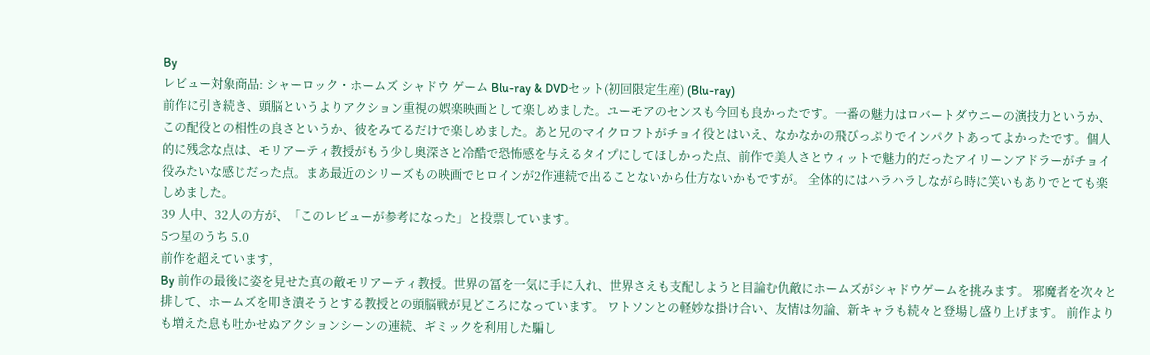By
レビュー対象商品: シャーロック・ホームズ シャドウ ゲーム Blu-ray & DVDセット(初回限定生産) (Blu-ray)
前作に引き続き、頭脳というよりアクション重視の娯楽映画として楽しめました。ユーモアのセンスも今回も良かったです。一番の魅力はロバートダウニーの演技力というか、この配役との相性の良さというか、彼をみてるだけで楽しめました。あと兄のマイクロフトがチョイ役とはいえ、なかなかの飛びっぷりでインパクトあってよかったです。個人的に残念な点は、モリアーティ教授がもう少し奥深さと冷酷で恐怖感を与えるタイプにしてほしかった点、前作で美人さとウィットで魅力的だったアイリーンアドラーがチョイ役みたいな感じだった点。まあ最近のシリーズもの映画でヒロインが2作連続で出ることないから仕方ないかもですが。 全体的にはハラハラしながら時に笑いもありでとても楽しめました。
39 人中、32人の方が、「このレビューが参考になった」と投票しています。
5つ星のうち 5.0
前作を超えています,
By 前作の最後に姿を見せた真の敵モリアーティ教授。世界の冨を一気に手に入れ、世界さえも支配しようと目論む仇敵にホームズがシャドウゲームを挑みます。 邪魔者を次々と排して、ホームズを叩き潰そうとする教授との頭脳戦が見どころになっています。 ワトソンとの軽妙な掛け合い、友情は勿論、新キャラも続々と登場し盛り上げます。 前作よりも増えた息も吐かせぬアクションシーンの連続、ギミックを利用した騙し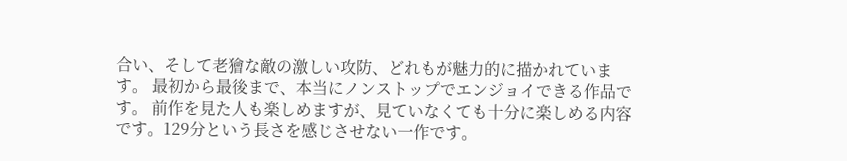合い、そして老獪な敵の激しい攻防、どれもが魅力的に描かれています。 最初から最後まで、本当にノンストップでエンジョイできる作品です。 前作を見た人も楽しめますが、見ていなくても十分に楽しめる内容です。129分という長さを感じさせない一作です。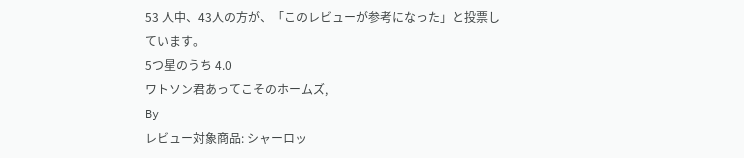53 人中、43人の方が、「このレビューが参考になった」と投票しています。
5つ星のうち 4.0
ワトソン君あってこそのホームズ,
By
レビュー対象商品: シャーロッ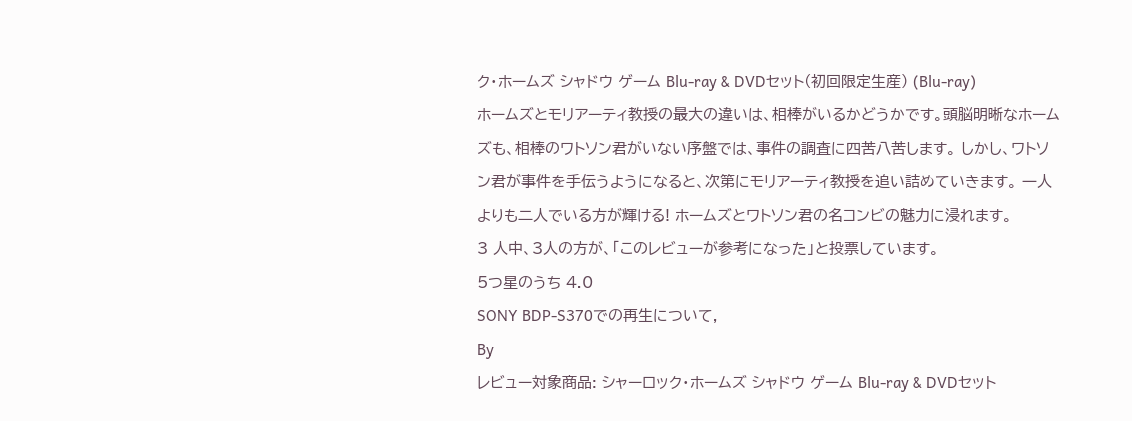ク・ホームズ シャドウ ゲーム Blu-ray & DVDセット(初回限定生産) (Blu-ray)
ホームズとモリアーティ教授の最大の違いは、相棒がいるかどうかです。頭脳明晰なホームズも、相棒のワトソン君がいない序盤では、事件の調査に四苦八苦します。 しかし、ワトソン君が事件を手伝うようになると、次第にモリアーティ教授を追い詰めていきます。 一人よりも二人でいる方が輝ける! ホームズとワトソン君の名コンビの魅力に浸れます。
3 人中、3人の方が、「このレビューが参考になった」と投票しています。
5つ星のうち 4.0
SONY BDP-S370での再生について,
By
レビュー対象商品: シャーロック・ホームズ シャドウ ゲーム Blu-ray & DVDセット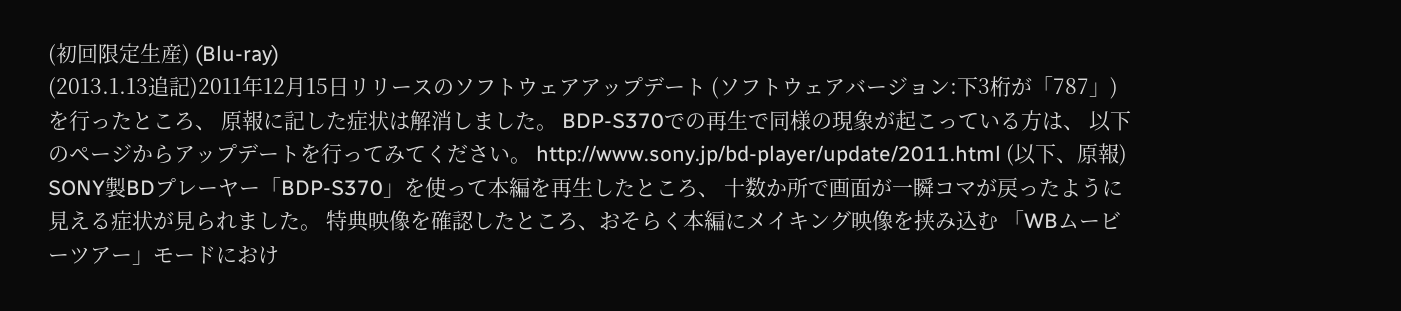(初回限定生産) (Blu-ray)
(2013.1.13追記)2011年12月15日リリースのソフトウェアアップデート (ソフトウェアバージョン:下3桁が「787」)を行ったところ、 原報に記した症状は解消しました。 BDP-S370での再生で同様の現象が起こっている方は、 以下のページからアップデートを行ってみてください。 http://www.sony.jp/bd-player/update/2011.html (以下、原報) SONY製BDプレーヤー「BDP-S370」を使って本編を再生したところ、 十数か所で画面が一瞬コマが戻ったように見える症状が見られました。 特典映像を確認したところ、おそらく本編にメイキング映像を挟み込む 「WBムービーツアー」モードにおけ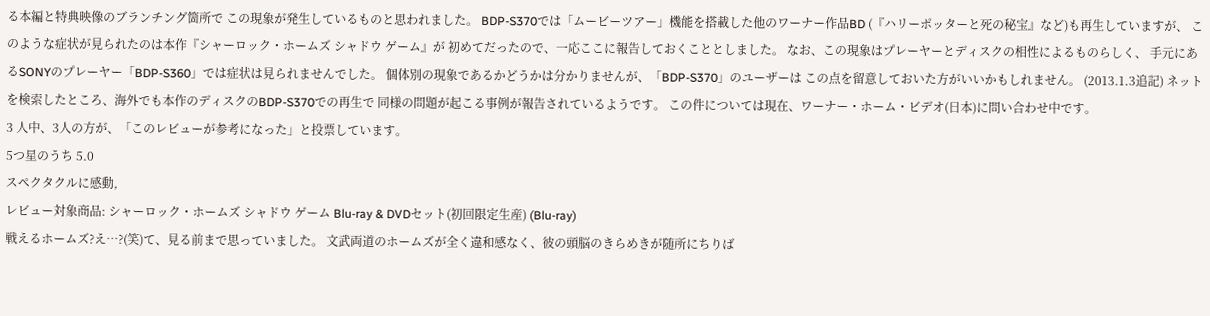る本編と特典映像のブランチング箇所で この現象が発生しているものと思われました。 BDP-S370では「ムービーツアー」機能を搭載した他のワーナー作品BD (『ハリーポッターと死の秘宝』など)も再生していますが、 このような症状が見られたのは本作『シャーロック・ホームズ シャドウ ゲーム』が 初めてだったので、一応ここに報告しておくこととしました。 なお、この現象はプレーヤーとディスクの相性によるものらしく、 手元にあるSONYのプレーヤー「BDP-S360」では症状は見られませんでした。 個体別の現象であるかどうかは分かりませんが、「BDP-S370」のユーザーは この点を留意しておいた方がいいかもしれません。 (2013.1.3追記) ネットを検索したところ、海外でも本作のディスクのBDP-S370での再生で 同様の問題が起こる事例が報告されているようです。 この件については現在、ワーナー・ホーム・ビデオ(日本)に問い合わせ中です。
3 人中、3人の方が、「このレビューが参考になった」と投票しています。
5つ星のうち 5.0
スペクタクルに感動,
レビュー対象商品: シャーロック・ホームズ シャドウ ゲーム Blu-ray & DVDセット(初回限定生産) (Blu-ray)
戦えるホームズ?え…?(笑)て、見る前まで思っていました。 文武両道のホームズが全く違和感なく、彼の頭脳のきらめきが随所にちりば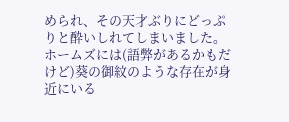められ、その天才ぶりにどっぷりと酔いしれてしまいました。 ホームズには(語弊があるかもだけど)葵の御紋のような存在が身近にいる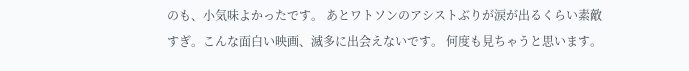のも、小気味よかったです。 あとワトソンのアシストぶりが涙が出るくらい素敵すぎ。こんな面白い映画、滅多に出会えないです。 何度も見ちゃうと思います。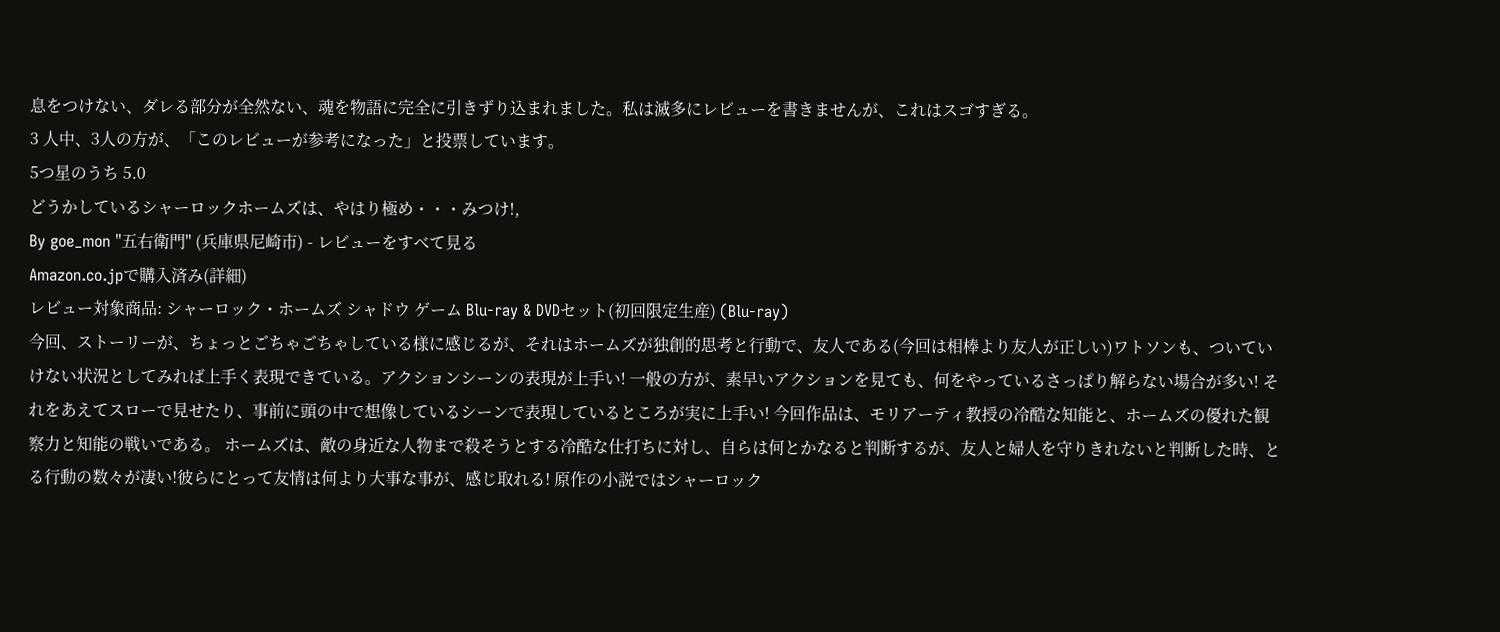息をつけない、ダレる部分が全然ない、魂を物語に完全に引きずり込まれました。私は滅多にレビューを書きませんが、これはスゴすぎる。
3 人中、3人の方が、「このレビューが参考になった」と投票しています。
5つ星のうち 5.0
どうかしているシャーロックホームズは、やはり極め・・・みつけ!,
By goe_mon "五右衛門" (兵庫県尼崎市) - レビューをすべて見る
Amazon.co.jpで購入済み(詳細)
レビュー対象商品: シャーロック・ホームズ シャドウ ゲーム Blu-ray & DVDセット(初回限定生産) (Blu-ray)
今回、ストーリーが、ちょっとごちゃごちゃしている様に感じるが、それはホームズが独創的思考と行動で、友人である(今回は相棒より友人が正しい)ワトソンも、ついていけない状況としてみれば上手く表現できている。アクションシーンの表現が上手い! 一般の方が、素早いアクションを見ても、何をやっているさっぱり解らない場合が多い! それをあえてスローで見せたり、事前に頭の中で想像しているシーンで表現しているところが実に上手い! 今回作品は、モリアーティ教授の冷酷な知能と、ホームズの優れた観察力と知能の戦いである。 ホームズは、敵の身近な人物まで殺そうとする冷酷な仕打ちに対し、自らは何とかなると判断するが、友人と婦人を守りきれないと判断した時、とる行動の数々が凄い!彼らにとって友情は何より大事な事が、感じ取れる! 原作の小説ではシャーロック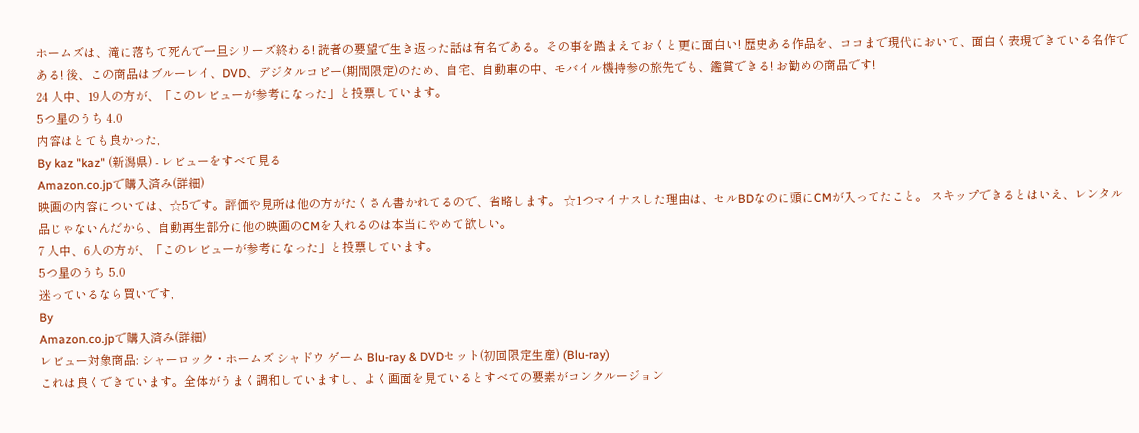ホームズは、滝に落ちて死んで一旦シリーズ終わる! 読者の要望で生き返った話は有名である。その事を踏まえておくと更に面白い! 歴史ある作品を、ココまで現代において、面白く表現できている名作である! 後、この商品はブルーレイ、DVD、デジタルコピー(期間限定)のため、自宅、自動車の中、モバイル機持参の旅先でも、鑑賞できる! お勧めの商品です!
24 人中、19人の方が、「このレビューが参考になった」と投票しています。
5つ星のうち 4.0
内容はとても良かった,
By kaz "kaz" (新潟県) - レビューをすべて見る
Amazon.co.jpで購入済み(詳細)
映画の内容については、☆5です。評価や見所は他の方がたくさん書かれてるので、省略します。 ☆1つマイナスした理由は、セルBDなのに頭にCMが入ってたこと。 スキップできるとはいえ、レンタル品じゃないんだから、自動再生部分に他の映画のCMを入れるのは本当にやめて欲しい。
7 人中、6人の方が、「このレビューが参考になった」と投票しています。
5つ星のうち 5.0
迷っているなら買いです,
By
Amazon.co.jpで購入済み(詳細)
レビュー対象商品: シャーロック・ホームズ シャドウ ゲーム Blu-ray & DVDセット(初回限定生産) (Blu-ray)
これは良くできています。全体がうまく調和していますし、よく画面を見ているとすべての要素がコンクルージョン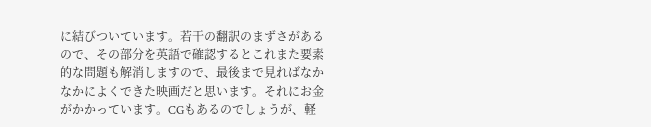に結びついています。若干の翻訳のまずさがあるので、その部分を英語で確認するとこれまた要素的な問題も解消しますので、最後まで見ればなかなかによくできた映画だと思います。それにお金がかかっています。CGもあるのでしょうが、軽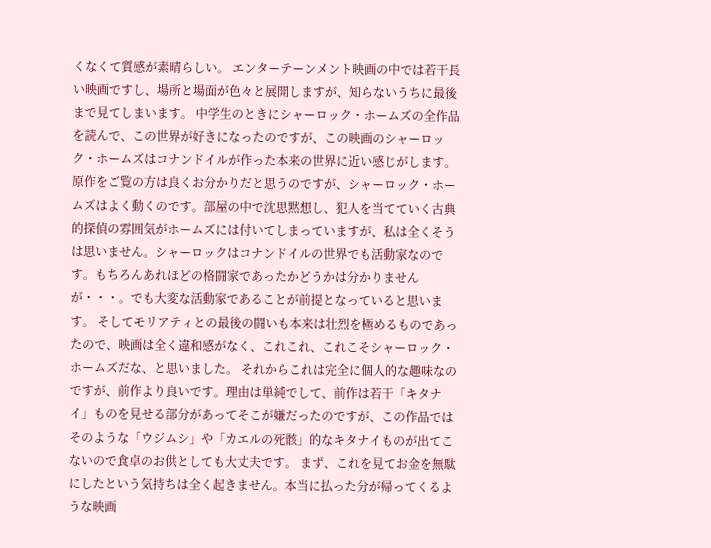くなくて質感が素晴らしい。 エンターテーンメント映画の中では若干長い映画ですし、場所と場面が色々と展開しますが、知らないうちに最後まで見てしまいます。 中学生のときにシャーロック・ホームズの全作品を読んで、この世界が好きになったのですが、この映画のシャーロック・ホームズはコナンドイルが作った本来の世界に近い感じがします。 原作をご覧の方は良くお分かりだと思うのですが、シャーロック・ホームズはよく動くのです。部屋の中で沈思黙想し、犯人を当てていく古典的探偵の雰囲気がホームズには付いてしまっていますが、私は全くそうは思いません。シャーロックはコナンドイルの世界でも活動家なのです。もちろんあれほどの格闘家であったかどうかは分かりませんが・・・。でも大変な活動家であることが前提となっていると思います。 そしてモリアティとの最後の闘いも本来は壮烈を極めるものであったので、映画は全く違和感がなく、これこれ、これこそシャーロック・ホームズだな、と思いました。 それからこれは完全に個人的な趣味なのですが、前作より良いです。理由は単純でして、前作は若干「キタナイ」ものを見せる部分があってそこが嫌だったのですが、この作品ではそのような「ウジムシ」や「カエルの死骸」的なキタナイものが出てこないので食卓のお供としても大丈夫です。 まず、これを見てお金を無駄にしたという気持ちは全く起きません。本当に払った分が帰ってくるような映画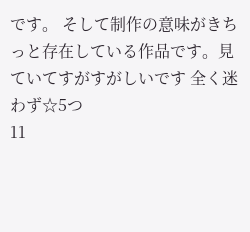です。 そして制作の意味がきちっと存在している作品です。見ていてすがすがしいです 全く迷わず☆5つ
11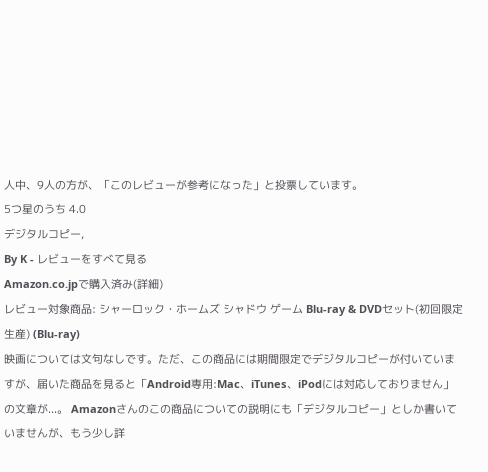人中、9人の方が、「このレビューが参考になった」と投票しています。
5つ星のうち 4.0
デジタルコピー,
By K - レビューをすべて見る
Amazon.co.jpで購入済み(詳細)
レビュー対象商品: シャーロック・ホームズ シャドウ ゲーム Blu-ray & DVDセット(初回限定生産) (Blu-ray)
映画については文句なしです。ただ、この商品には期間限定でデジタルコピーが付いていますが、届いた商品を見ると「Android専用:Mac、iTunes、iPodには対応しておりません」の文章が...。 Amazonさんのこの商品についての説明にも「デジタルコピー」としか書いていませんが、もう少し詳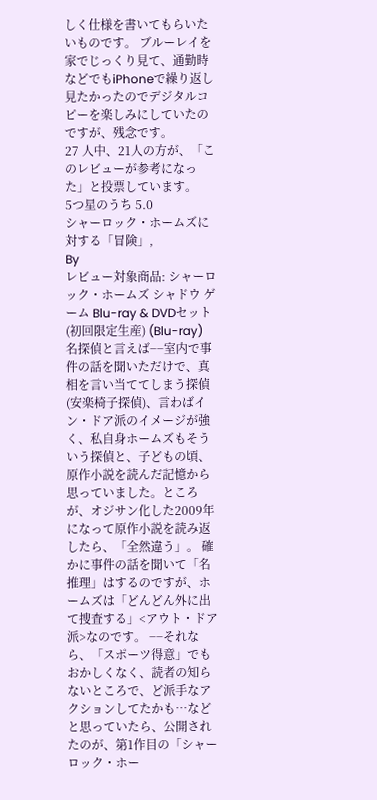しく仕様を書いてもらいたいものです。 ブルーレイを家でじっくり見て、通勤時などでもiPhoneで繰り返し見たかったのでデジタルコピーを楽しみにしていたのですが、残念です。
27 人中、21人の方が、「このレビューが参考になった」と投票しています。
5つ星のうち 5.0
シャーロック・ホームズに対する「冒険」,
By
レビュー対象商品: シャーロック・ホームズ シャドウ ゲーム Blu-ray & DVDセット(初回限定生産) (Blu-ray)
名探偵と言えば−−室内で事件の話を聞いただけで、真相を言い当ててしまう探偵(安楽椅子探偵)、言わばイン・ドア派のイメージが強く、私自身ホームズもそういう探偵と、子どもの頃、原作小説を読んだ記憶から思っていました。ところが、オジサン化した2009年になって原作小説を読み返したら、「全然違う」。 確かに事件の話を聞いて「名推理」はするのですが、ホームズは「どんどん外に出て捜査する」<アウト・ドア派>なのです。 −−それなら、「スポーツ得意」でもおかしくなく、読者の知らないところで、ど派手なアクションしてたかも…などと思っていたら、公開されたのが、第1作目の「シャーロック・ホー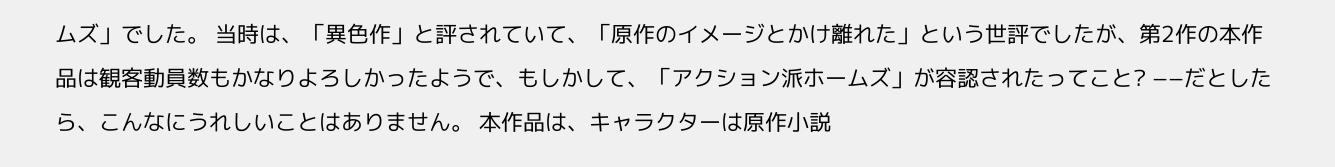ムズ」でした。 当時は、「異色作」と評されていて、「原作のイメージとかけ離れた」という世評でしたが、第2作の本作品は観客動員数もかなりよろしかったようで、もしかして、「アクション派ホームズ」が容認されたってこと? −−だとしたら、こんなにうれしいことはありません。 本作品は、キャラクターは原作小説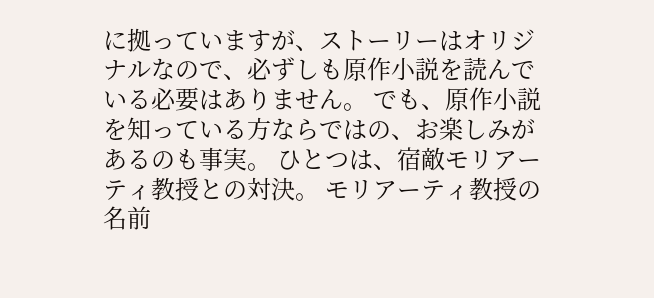に拠っていますが、ストーリーはオリジナルなので、必ずしも原作小説を読んでいる必要はありません。 でも、原作小説を知っている方ならではの、お楽しみがあるのも事実。 ひとつは、宿敵モリアーティ教授との対決。 モリアーティ教授の名前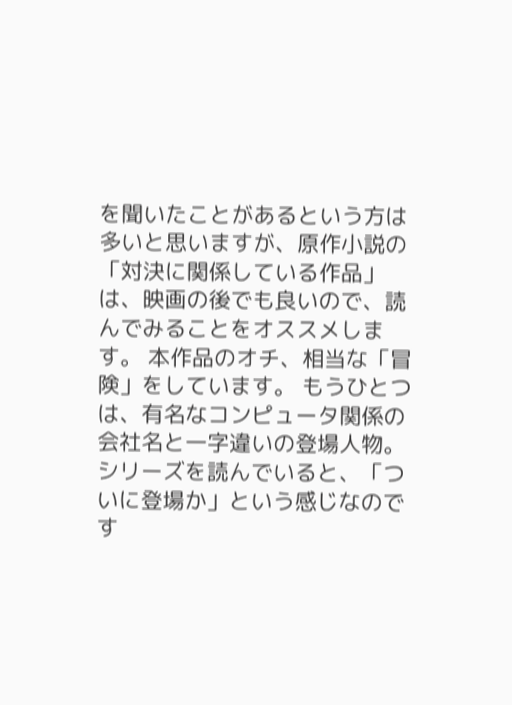を聞いたことがあるという方は多いと思いますが、原作小説の「対決に関係している作品」は、映画の後でも良いので、読んでみることをオススメします。 本作品のオチ、相当な「冒険」をしています。 もうひとつは、有名なコンピュータ関係の会社名と一字違いの登場人物。 シリーズを読んでいると、「ついに登場か」という感じなのです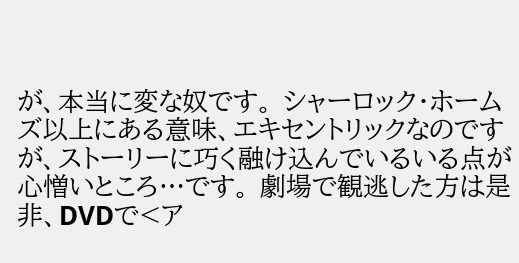が、本当に変な奴です。 シャーロック・ホームズ以上にある意味、エキセントリックなのですが、ストーリーに巧く融け込んでいるいる点が心憎いところ…です。 劇場で観逃した方は是非、DVDで<ア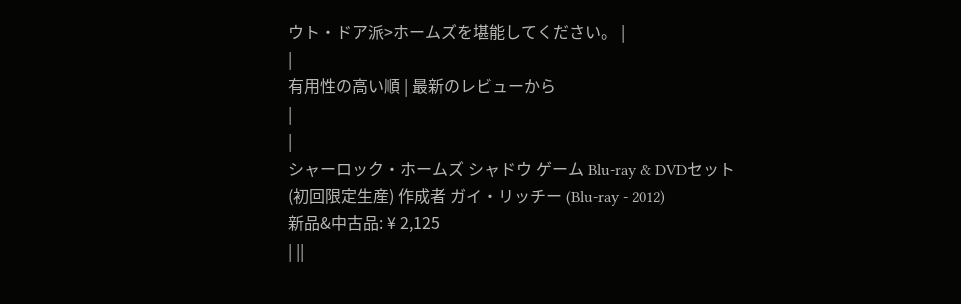ウト・ドア派>ホームズを堪能してください。 |
|
有用性の高い順 | 最新のレビューから
|
|
シャーロック・ホームズ シャドウ ゲーム Blu-ray & DVDセット(初回限定生産) 作成者 ガイ・リッチー (Blu-ray - 2012)
新品&中古品: ¥ 2,125
| ||